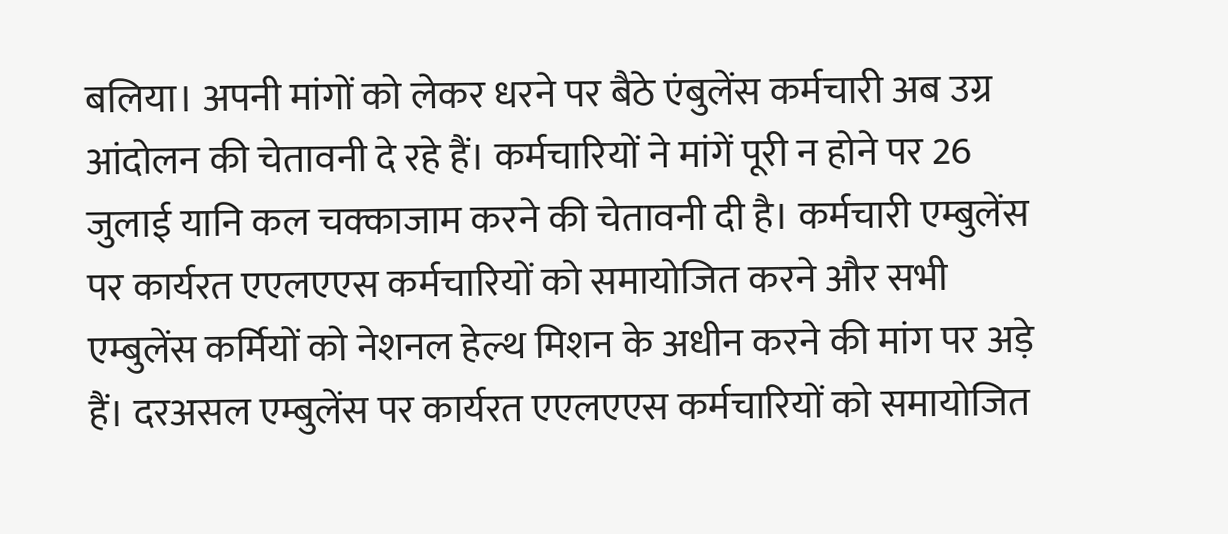बलिया। अपनी मांगों को लेकर धरने पर बैठे एंबुलेंस कर्मचारी अब उग्र आंदोलन की चेतावनी दे रहे हैं। कर्मचारियों ने मांगें पूरी न होने पर 26 जुलाई यानि कल चक्काजाम करने की चेतावनी दी है। कर्मचारी एम्बुलेंस पर कार्यरत एएलएएस कर्मचारियों को समायोजित करने और सभी एम्बुलेंस कर्मियों को नेशनल हेल्थ मिशन के अधीन करने की मांग पर अड़े हैं। दरअसल एम्बुलेंस पर कार्यरत एएलएएस कर्मचारियों को समायोजित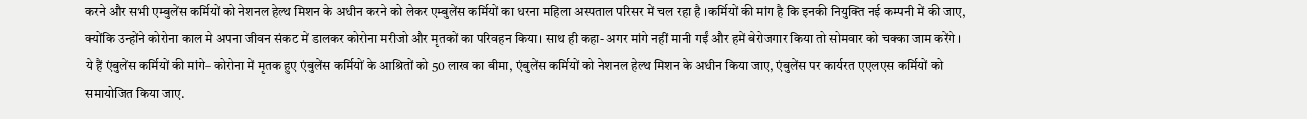करने और सभी एम्बुलेंस कर्मियों को नेशनल हेल्थ मिशन के अधीन करने को लेकर एम्बुलेंस कर्मियों का धरना महिला अस्पताल परिसर में चल रहा है ।कर्मियों की मांग है कि इनकी नियुक्ति नई कम्पनी में की जाए, क्योंकि उन्होंने कोरोना काल मे अपना जीवन संकट में डालकर कोरोना मरीजो और मृतकों का परिवहन किया। साथ ही कहा- अगर मांगे नहीं मानी गईं और हमें बेरोजगार किया तो सोमवार को चक्का जाम करेंगे ।
ये हैं एंबुलेंस कर्मियों की मांगे– कोरोना में मृतक हुए एंबुलेंस कर्मियों के आश्रितों को 50 लाख का बीमा, एंबुलेंस कर्मियों को नेशनल हेल्थ मिशन के अधीन किया जाए, एंबुलेंस पर कार्यरत एएलएस कर्मियों को समायोजित किया जाए.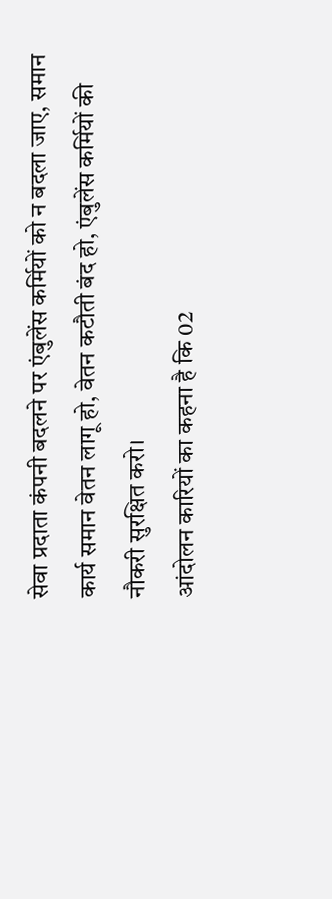सेवा प्रदाता कंपनी बदलने पर एंबुलेंस कर्मियों को न बदला जाए, समान कार्य समान वेतन लागू हो, वेतन कटौती बंद हो, एंबुलेंस कर्मियों की नौकरी सुरक्षित करो।
आंदोलन कारियों का कहना है कि 02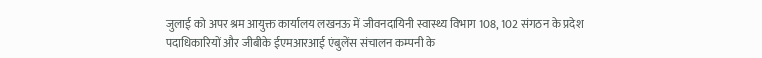जुलाई को अपर श्रम आयुक्त कार्यालय लखनऊ में जीवनदायिनी स्वास्थ्य विभाग 108, 102 संगठन के प्रदेश पदाधिकारियों और जीबीके ईएमआरआई एंबुलेंस संचालन कम्पनी के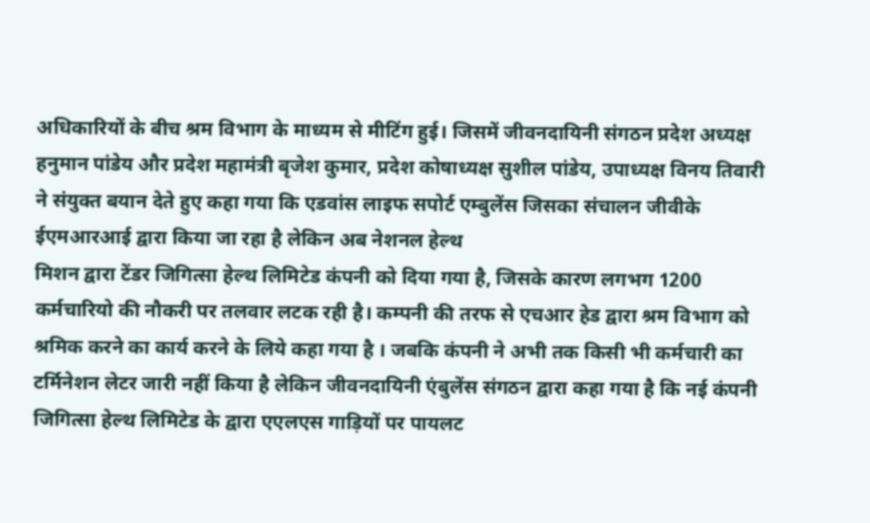अधिकारियों के बीच श्रम विभाग के माध्यम से मीटिंग हुई। जिसमें जीवनदायिनी संगठन प्रदेश अध्यक्ष हनुमान पांडेय और प्रदेश महामंत्री बृजेश कुमार, प्रदेश कोषाध्यक्ष सुशील पांडेय, उपाध्यक्ष विनय तिवारी ने संयुक्त बयान देते हुए कहा गया कि एडवांस लाइफ सपोर्ट एम्बुलेंस जिसका संचालन जीवीके ईएमआरआई द्वारा किया जा रहा है लेकिन अब नेशनल हेल्थ
मिशन द्वारा टेंडर जिगित्सा हेल्थ लिमिटेड कंपनी को दिया गया है, जिसके कारण लगभग 1200 कर्मचारियो की नौकरी पर तलवार लटक रही है। कम्पनी की तरफ से एचआर हेड द्वारा श्रम विभाग को श्रमिक करने का कार्य करने के लिये कहा गया है । जबकि कंपनी ने अभी तक किसी भी कर्मचारी का टर्मिनेशन लेटर जारी नहीं किया है लेकिन जीवनदायिनी एंबुलेंस संगठन द्वारा कहा गया है कि नई कंपनी जिगित्सा हेल्थ लिमिटेड के द्वारा एएलएस गाड़ियों पर पायलट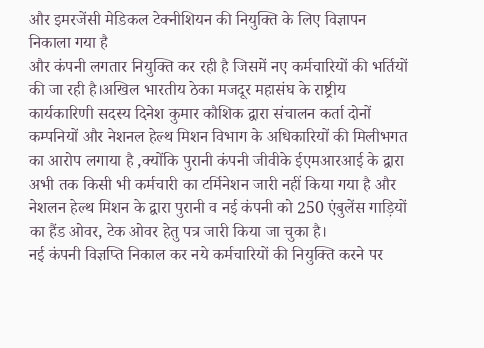और इमरजेंसी मेडिकल टेक्नीशियन की नियुक्ति के लिए विज्ञापन निकाला गया है
और कंपनी लगतार नियुक्ति कर रही है जिसमें नए कर्मचारियों की भर्तियों की जा रही है।अखिल भारतीय ठेका मजदूर महासंघ के राष्ट्रीय कार्यकारिणी सदस्य दिनेश कुमार कौशिक द्वारा संचालन कर्ता दोनों कम्पनियों और नेशनल हेल्थ मिशन विभाग के अधिकारियों की मिलीभगत का आरोप लगाया है ,क्योंकि पुरानी कंपनी जीवीके ईएमआरआई के द्वारा अभी तक किसी भी कर्मचारी का टर्मिनेशन जारी नहीं किया गया है और नेशलन हेल्थ मिशन के द्वारा पुरानी व नई कंपनी को 250 एंबुलेंस गाड़ियों का हैंड ओवर, टेक ओवर हेतु पत्र जारी किया जा चुका है।
नई कंपनी विज्ञप्ति निकाल कर नये कर्मचारियों की नियुक्ति करने पर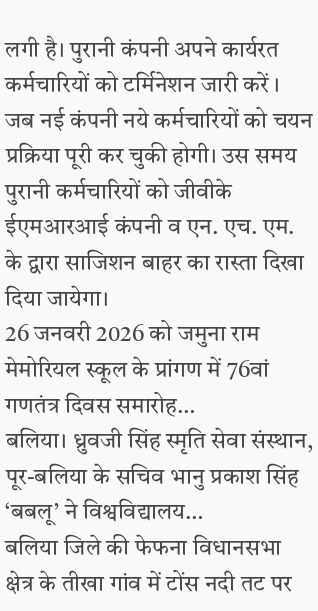लगी है। पुरानी कंपनी अपने कार्यरत कर्मचारियों को टर्मिनेशन जारी करें । जब नई कंपनी नये कर्मचारियों को चयन प्रक्रिया पूरी कर चुकी होगी। उस समय पुरानी कर्मचारियों को जीवीके ईएमआरआई कंपनी व एन. एच. एम. के द्वारा साजिशन बाहर का रास्ता दिखा दिया जायेगा।
26 जनवरी 2026 को जमुना राम मेमोरियल स्कूल के प्रांगण में 76वां गणतंत्र दिवस समारोह…
बलिया। ध्रुवजी सिंह स्मृति सेवा संस्थान, पूर-बलिया के सचिव भानु प्रकाश सिंह ‘बबलू’ ने विश्वविद्यालय…
बलिया जिले की फेफना विधानसभा क्षेत्र के तीखा गांव में टोंस नदी तट पर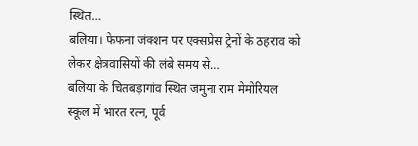स्थित…
बलिया। फेफना जंक्शन पर एक्सप्रेस ट्रेनों के ठहराव को लेकर क्षेत्रवासियों की लंबे समय से…
बलिया के चितबड़ागांव स्थित जमुना राम मेमोरियल स्कूल में भारत रत्न, पूर्व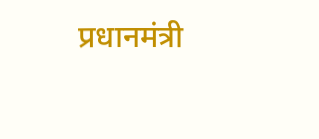प्रधानमंत्री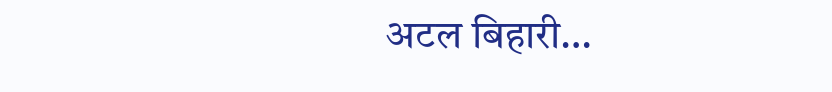अटल बिहारी…